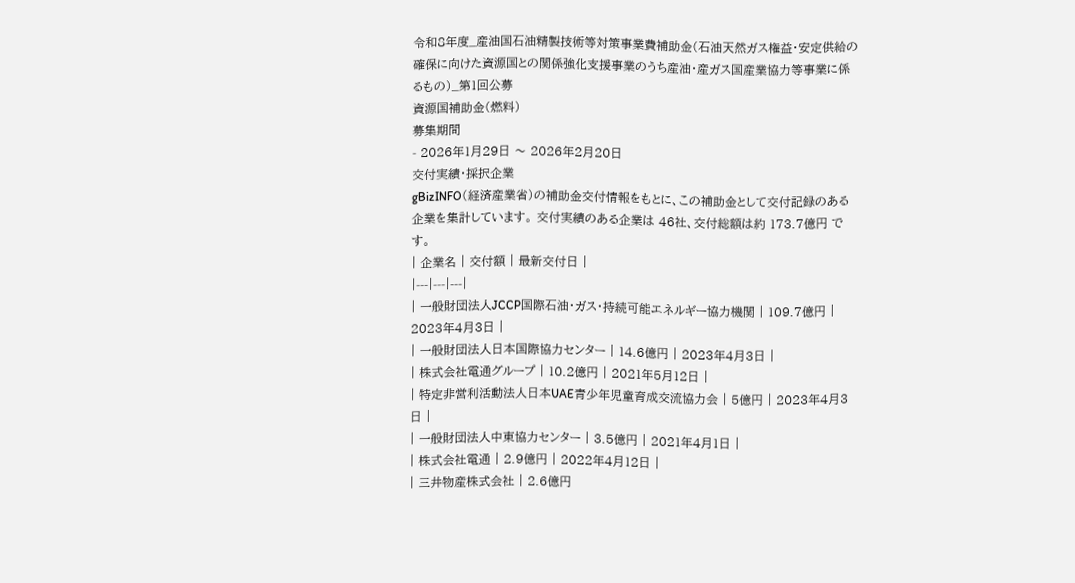令和8年度_産油国石油精製技術等対策事業費補助金(石油天然ガス権益・安定供給の確保に向けた資源国との関係強化支援事業のうち産油・産ガス国産業協力等事業に係るもの)_第1回公募
資源国補助金(燃料)
募集期間
- 2026年1月29日 〜 2026年2月20日
交付実績・採択企業
gBizINFO(経済産業省)の補助金交付情報をもとに、この補助金として交付記録のある企業を集計しています。 交付実績のある企業は 46社、交付総額は約 173.7億円 です。
| 企業名 | 交付額 | 最新交付日 |
|---|---|---|
| 一般財団法人JCCP国際石油・ガス・持続可能エネルギー協力機関 | 109.7億円 | 2023年4月3日 |
| 一般財団法人日本国際協力センター | 14.6億円 | 2023年4月3日 |
| 株式会社電通グループ | 10.2億円 | 2021年5月12日 |
| 特定非営利活動法人日本UAE青少年児童育成交流協力会 | 5億円 | 2023年4月3日 |
| 一般財団法人中東協力センター | 3.5億円 | 2021年4月1日 |
| 株式会社電通 | 2.9億円 | 2022年4月12日 |
| 三井物産株式会社 | 2.6億円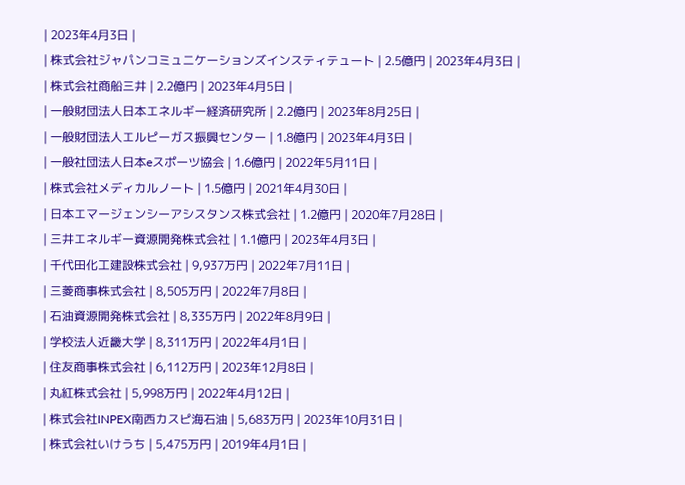| 2023年4月3日 |
| 株式会社ジャパンコミュニケーションズインスティテュート | 2.5億円 | 2023年4月3日 |
| 株式会社商船三井 | 2.2億円 | 2023年4月5日 |
| 一般財団法人日本エネルギー経済研究所 | 2.2億円 | 2023年8月25日 |
| 一般財団法人エルピーガス振興センター | 1.8億円 | 2023年4月3日 |
| 一般社団法人日本eスポーツ協会 | 1.6億円 | 2022年5月11日 |
| 株式会社メディカルノート | 1.5億円 | 2021年4月30日 |
| 日本エマージェンシーアシスタンス株式会社 | 1.2億円 | 2020年7月28日 |
| 三井エネルギー資源開発株式会社 | 1.1億円 | 2023年4月3日 |
| 千代田化工建設株式会社 | 9,937万円 | 2022年7月11日 |
| 三菱商事株式会社 | 8,505万円 | 2022年7月8日 |
| 石油資源開発株式会社 | 8,335万円 | 2022年8月9日 |
| 学校法人近畿大学 | 8,311万円 | 2022年4月1日 |
| 住友商事株式会社 | 6,112万円 | 2023年12月8日 |
| 丸紅株式会社 | 5,998万円 | 2022年4月12日 |
| 株式会社INPEX南西カスピ海石油 | 5,683万円 | 2023年10月31日 |
| 株式会社いけうち | 5,475万円 | 2019年4月1日 |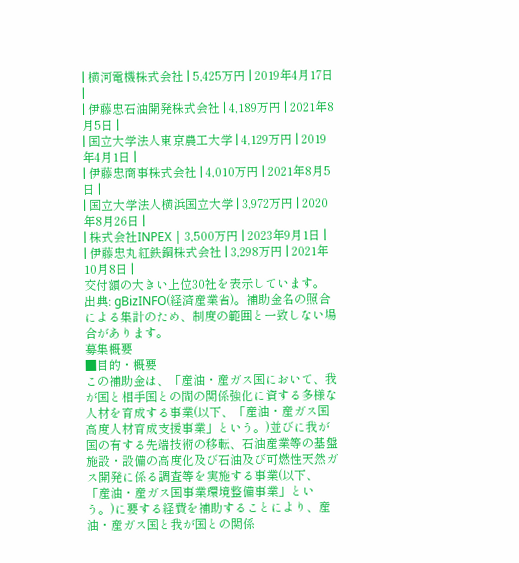| 横河電機株式会社 | 5,425万円 | 2019年4月17日 |
| 伊藤忠石油開発株式会社 | 4,189万円 | 2021年8月5日 |
| 国立大学法人東京農工大学 | 4,129万円 | 2019年4月1日 |
| 伊藤忠商事株式会社 | 4,010万円 | 2021年8月5日 |
| 国立大学法人横浜国立大学 | 3,972万円 | 2020年8月26日 |
| 株式会社INPEX | 3,500万円 | 2023年9月1日 |
| 伊藤忠丸紅鉄鋼株式会社 | 3,298万円 | 2021年10月8日 |
交付額の大きい上位30社を表示しています。
出典: gBizINFO(経済産業省)。補助金名の照合による集計のため、制度の範囲と一致しない場合があります。
募集概要
■目的・概要
この補助金は、「産油・産ガス国において、我が国と相手国との間の関係強化に資する多様な人材を育成する事業(以下、「産油・産ガス国高度人材育成支援事業」という。)並びに我が国の有する先端技術の移転、石油産業等の基盤施設・設備の高度化及び石油及び可燃性天然ガス開発に係る調査等を実施する事業(以下、「産油・産ガス国事業環境整備事業」という。)に要する経費を補助することにより、産油・産ガス国と我が国との関係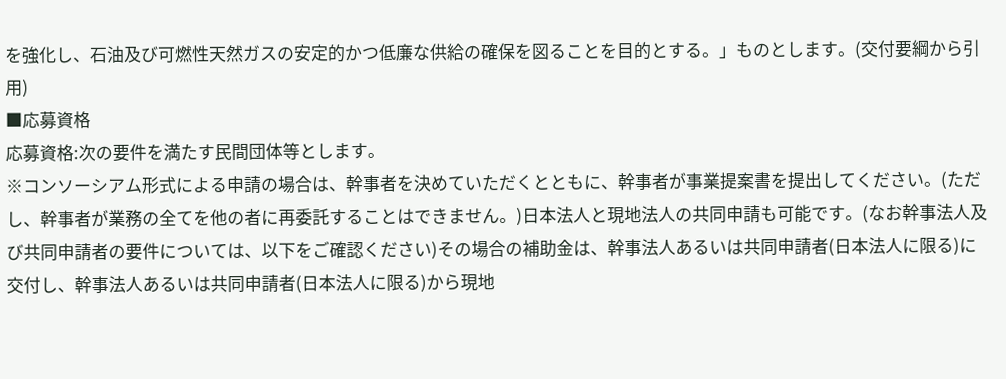を強化し、石油及び可燃性天然ガスの安定的かつ低廉な供給の確保を図ることを目的とする。」ものとします。(交付要綱から引用)
■応募資格
応募資格:次の要件を満たす民間団体等とします。
※コンソーシアム形式による申請の場合は、幹事者を決めていただくとともに、幹事者が事業提案書を提出してください。(ただし、幹事者が業務の全てを他の者に再委託することはできません。)日本法人と現地法人の共同申請も可能です。(なお幹事法人及び共同申請者の要件については、以下をご確認ください)その場合の補助金は、幹事法人あるいは共同申請者(日本法人に限る)に交付し、幹事法人あるいは共同申請者(日本法人に限る)から現地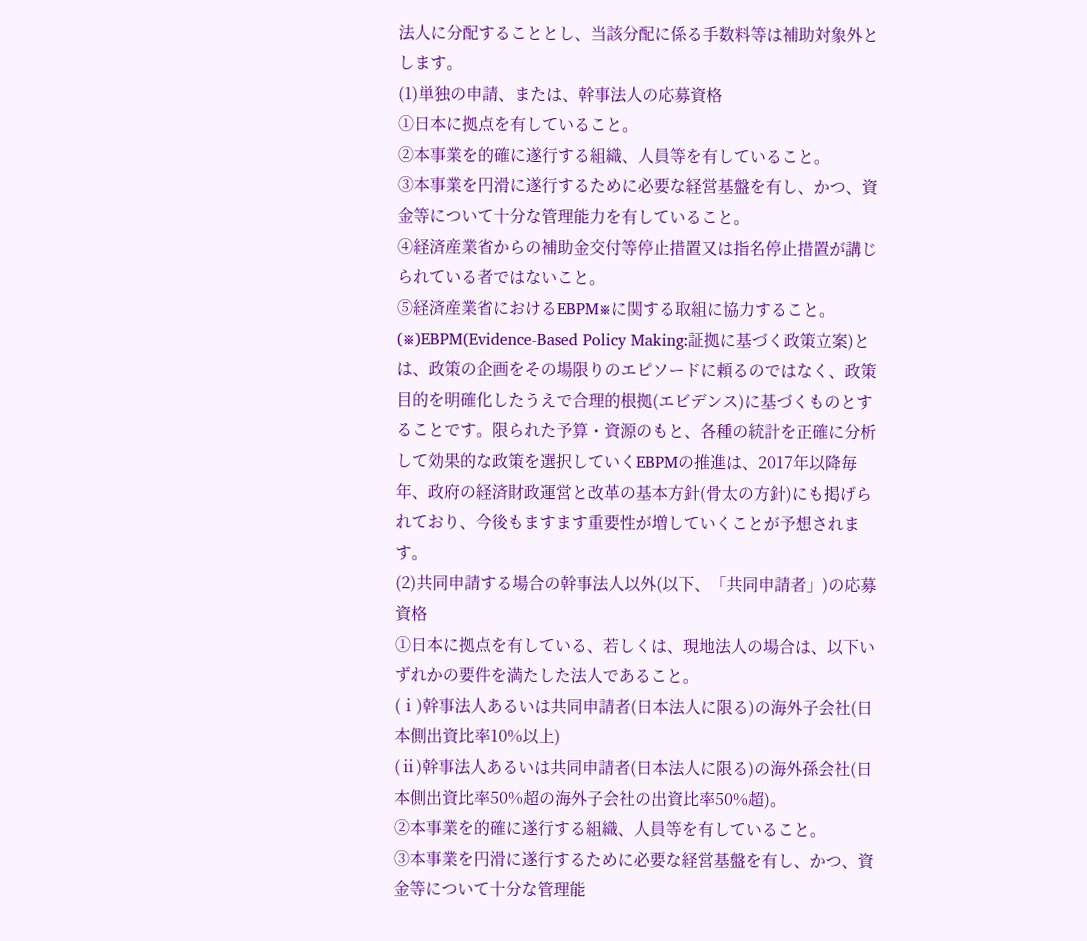法人に分配することとし、当該分配に係る手数料等は補助対象外とします。
(1)単独の申請、または、幹事法人の応募資格
①日本に拠点を有していること。
②本事業を的確に遂行する組織、人員等を有していること。
③本事業を円滑に遂行するために必要な経営基盤を有し、かつ、資金等について十分な管理能力を有していること。
④経済産業省からの補助金交付等停止措置又は指名停止措置が講じられている者ではないこと。
⑤経済産業省におけるEBPM※に関する取組に協力すること。
(※)EBPM(Evidence-Based Policy Making:証拠に基づく政策立案)とは、政策の企画をその場限りのエピソードに頼るのではなく、政策目的を明確化したうえで合理的根拠(エビデンス)に基づくものとすることです。限られた予算・資源のもと、各種の統計を正確に分析して効果的な政策を選択していくEBPMの推進は、2017年以降毎年、政府の経済財政運営と改革の基本方針(骨太の方針)にも掲げられており、今後もますます重要性が増していくことが予想されます。
(2)共同申請する場合の幹事法人以外(以下、「共同申請者」)の応募資格
①日本に拠点を有している、若しくは、現地法人の場合は、以下いずれかの要件を満たした法人であること。
(ⅰ)幹事法人あるいは共同申請者(日本法人に限る)の海外子会社(日本側出資比率10%以上)
(ⅱ)幹事法人あるいは共同申請者(日本法人に限る)の海外孫会社(日本側出資比率50%超の海外子会社の出資比率50%超)。
②本事業を的確に遂行する組織、人員等を有していること。
③本事業を円滑に遂行するために必要な経営基盤を有し、かつ、資金等について十分な管理能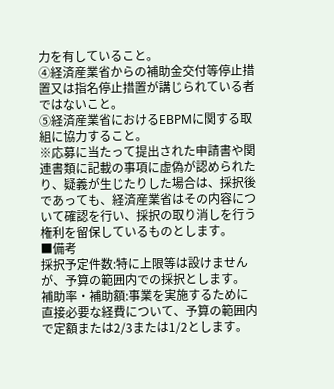力を有していること。
④経済産業省からの補助金交付等停止措置又は指名停止措置が講じられている者ではないこと。
⑤経済産業省におけるEBPMに関する取組に協力すること。
※応募に当たって提出された申請書や関連書類に記載の事項に虚偽が認められたり、疑義が生じたりした場合は、採択後であっても、経済産業省はその内容について確認を行い、採択の取り消しを行う権利を留保しているものとします。
■備考
採択予定件数:特に上限等は設けませんが、予算の範囲内での採択とします。
補助率・補助額:事業を実施するために直接必要な経費について、予算の範囲内で定額または2/3または1/2とします。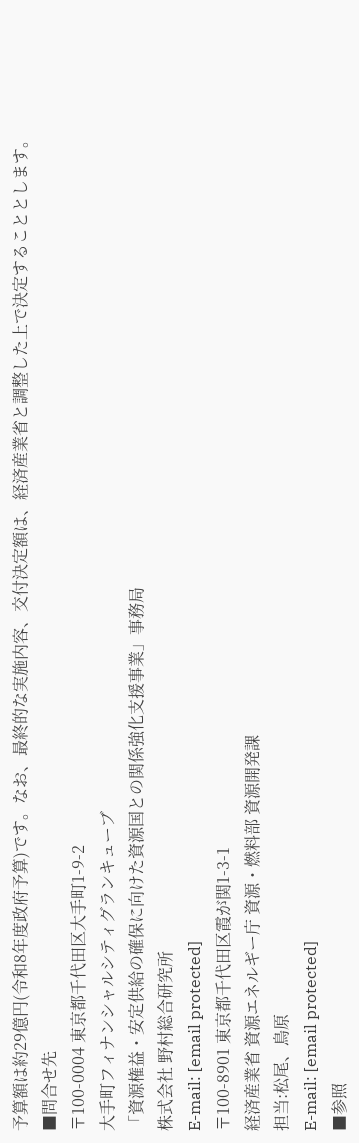予算額は約29億円(令和8年度政府予算)です。なお、最終的な実施内容、交付決定額は、経済産業省と調整した上で決定することとします。
■問合せ先
〒100-0004 東京都千代田区大手町1-9-2
大手町フィナンシャルシティグランキューブ
「資源権益・安定供給の確保に向けた資源国との関係強化支援事業」事務局
株式会社 野村総合研究所
E-mail: [email protected]
〒100-8901 東京都千代田区霞が関1-3-1
経済産業省 資源エネルギー庁 資源・燃料部 資源開発課
担当:松尾、鳥原
E-mail: [email protected]
■参照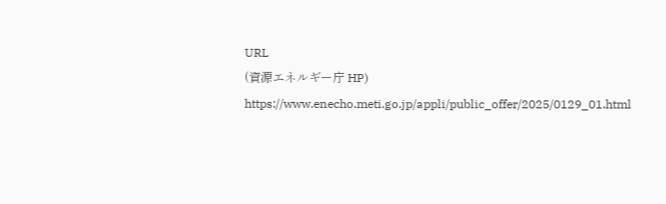URL
(資源エネルギー庁 HP) https://www.enecho.meti.go.jp/appli/public_offer/2025/0129_01.html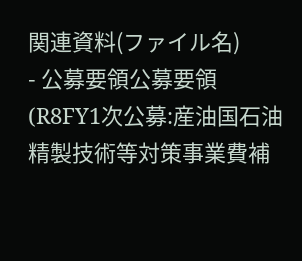関連資料(ファイル名)
- 公募要領公募要領(R8FY1次公募:産油国石油精製技術等対策事業費補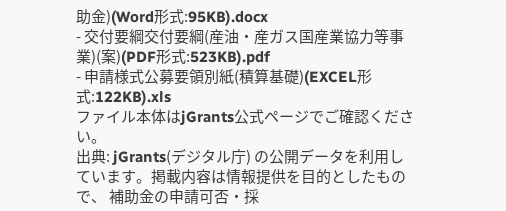助金)(Word形式:95KB).docx
- 交付要綱交付要綱(産油・産ガス国産業協力等事業)(案)(PDF形式:523KB).pdf
- 申請様式公募要領別紙(積算基礎)(EXCEL形式:122KB).xls
ファイル本体はjGrants公式ページでご確認ください。
出典: jGrants(デジタル庁) の公開データを利用しています。掲載内容は情報提供を目的としたもので、 補助金の申請可否・採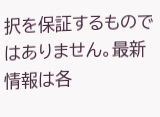択を保証するものではありません。最新情報は各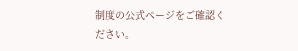制度の公式ページをご確認ください。